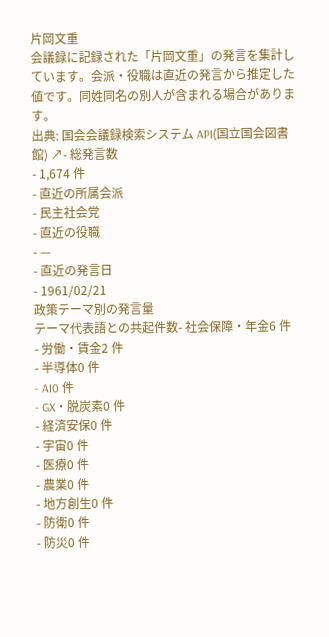片岡文重
会議録に記録された「片岡文重」の発言を集計しています。会派・役職は直近の発言から推定した値です。同姓同名の別人が含まれる場合があります。
出典: 国会会議録検索システム API(国立国会図書館) ↗- 総発言数
- 1,674 件
- 直近の所属会派
- 民主社会党
- 直近の役職
- —
- 直近の発言日
- 1961/02/21
政策テーマ別の発言量
テーマ代表語との共起件数- 社会保障・年金6 件
- 労働・賃金2 件
- 半導体0 件
- AI0 件
- GX・脱炭素0 件
- 経済安保0 件
- 宇宙0 件
- 医療0 件
- 農業0 件
- 地方創生0 件
- 防衛0 件
- 防災0 件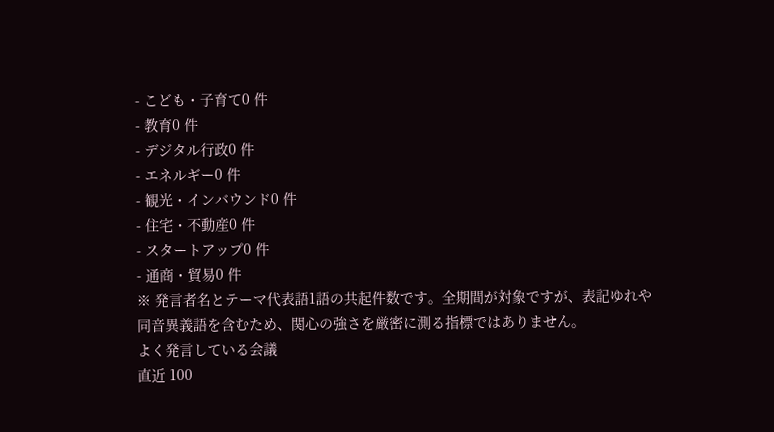- こども・子育て0 件
- 教育0 件
- デジタル行政0 件
- エネルギー0 件
- 観光・インバウンド0 件
- 住宅・不動産0 件
- スタートアップ0 件
- 通商・貿易0 件
※ 発言者名とテーマ代表語1語の共起件数です。全期間が対象ですが、表記ゆれや 同音異義語を含むため、関心の強さを厳密に測る指標ではありません。
よく発言している会議
直近 100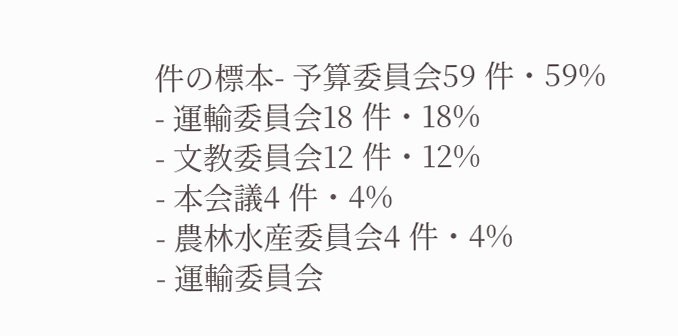件の標本- 予算委員会59 件・59%
- 運輸委員会18 件・18%
- 文教委員会12 件・12%
- 本会議4 件・4%
- 農林水産委員会4 件・4%
- 運輸委員会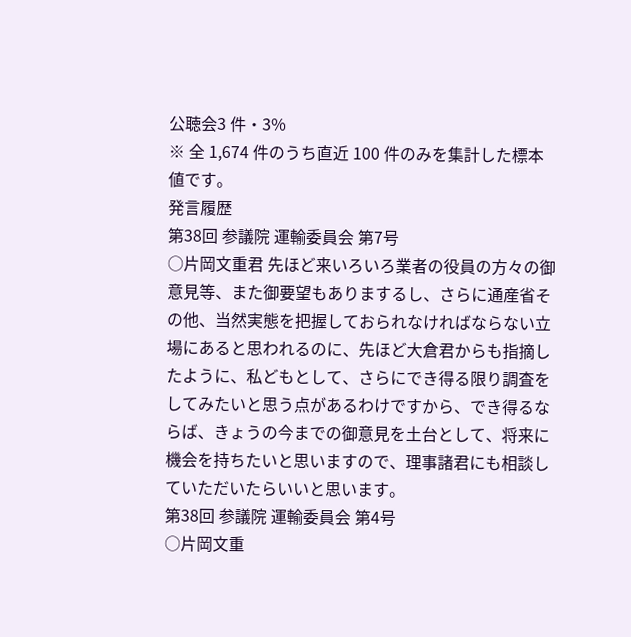公聴会3 件・3%
※ 全 1,674 件のうち直近 100 件のみを集計した標本値です。
発言履歴
第38回 参議院 運輸委員会 第7号
○片岡文重君 先ほど来いろいろ業者の役員の方々の御意見等、また御要望もありまするし、さらに通産省その他、当然実態を把握しておられなければならない立場にあると思われるのに、先ほど大倉君からも指摘したように、私どもとして、さらにでき得る限り調査をしてみたいと思う点があるわけですから、でき得るならば、きょうの今までの御意見を土台として、将来に機会を持ちたいと思いますので、理事諸君にも相談していただいたらいいと思います。
第38回 参議院 運輸委員会 第4号
○片岡文重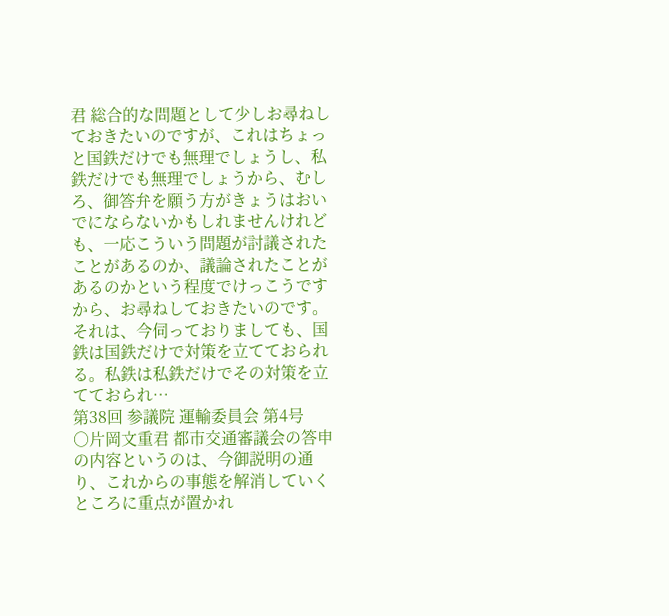君 総合的な問題として少しお尋ねしておきたいのですが、これはちょっと国鉄だけでも無理でしょうし、私鉄だけでも無理でしょうから、むしろ、御答弁を願う方がきょうはおいでにならないかもしれませんけれども、一応こういう問題が討議されたことがあるのか、議論されたことがあるのかという程度でけっこうですから、お尋ねしておきたいのです。 それは、今伺っておりましても、国鉄は国鉄だけで対策を立てておられる。私鉄は私鉄だけでその対策を立てておられ…
第38回 参議院 運輸委員会 第4号
○片岡文重君 都市交通審議会の答申の内容というのは、今御説明の通り、これからの事態を解消していくところに重点が置かれ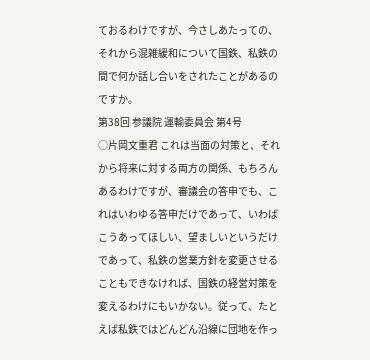ておるわけですが、今さしあたっての、それから混雑緩和について国鉄、私鉄の間で何か話し合いをされたことがあるのですか。
第38回 参議院 運輸委員会 第4号
○片岡文重君 これは当面の対策と、それから将来に対する両方の関係、もちろんあるわけですが、審議会の答申でも、これはいわゆる答申だけであって、いわばこうあってほしい、望ましいというだけであって、私鉄の営業方針を変更させることもできなければ、国鉄の経営対策を変えるわけにもいかない。従って、たとえば私鉄ではどんどん沿線に団地を作っ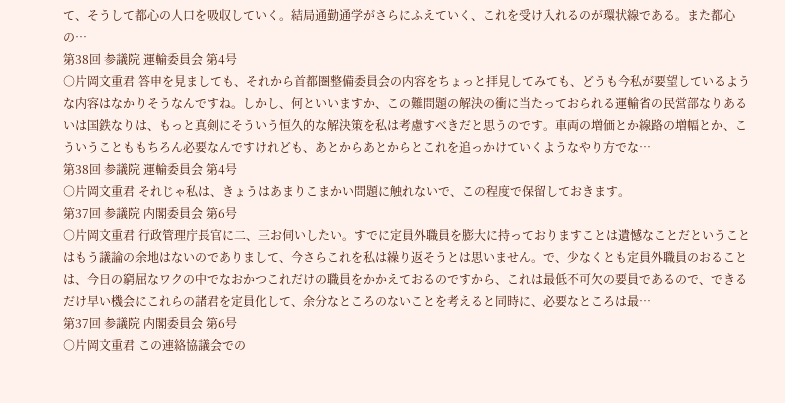て、そうして都心の人口を吸収していく。結局通勤通学がさらにふえていく、これを受け入れるのが環状線である。また都心の…
第38回 参議院 運輸委員会 第4号
○片岡文重君 答申を見ましても、それから首都圏整備委員会の内容をちょっと拝見してみても、どうも今私が要望しているような内容はなかりそうなんですね。しかし、何といいますか、この難問題の解決の衝に当たっておられる運輸省の民営部なりあるいは国鉄なりは、もっと真剣にそういう恒久的な解決策を私は考慮すべきだと思うのです。車両の増価とか線路の増幅とか、こういうことももちろん必要なんですけれども、あとからあとからとこれを追っかけていくようなやり方でな…
第38回 参議院 運輸委員会 第4号
○片岡文重君 それじゃ私は、きょうはあまりこまかい問題に触れないで、この程度で保留しておきます。
第37回 参議院 内閣委員会 第6号
○片岡文重君 行政管理庁長官に二、三お伺いしたい。すでに定員外職員を膨大に持っておりますことは遺憾なことだということはもう議論の余地はないのでありまして、今さらこれを私は繰り返そうとは思いません。で、少なくとも定員外職員のおることは、今日の窮屈なワクの中でなおかつこれだけの職員をかかえておるのですから、これは最低不可欠の要員であるので、できるだけ早い機会にこれらの諸君を定員化して、余分なところのないことを考えると同時に、必要なところは最…
第37回 参議院 内閣委員会 第6号
○片岡文重君 この連絡協議会での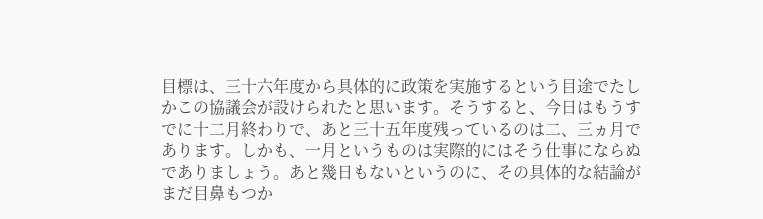目標は、三十六年度から具体的に政策を実施するという目途でたしかこの協議会が設けられたと思います。そうすると、今日はもうすでに十二月終わりで、あと三十五年度残っているのは二、三ヵ月であります。しかも、一月というものは実際的にはそう仕事にならぬでありましょう。あと幾日もないというのに、その具体的な結論がまだ目鼻もつか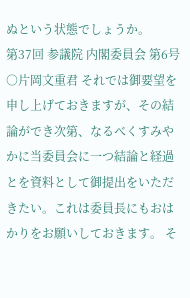ぬという状態でしょうか。
第37回 参議院 内閣委員会 第6号
○片岡文重君 それでは御要望を申し上げておきますが、その結論ができ次第、なるべくすみやかに当委員会に一つ結論と経過とを資料として御提出をいただきたい。これは委員長にもおはかりをお願いしておきます。 そ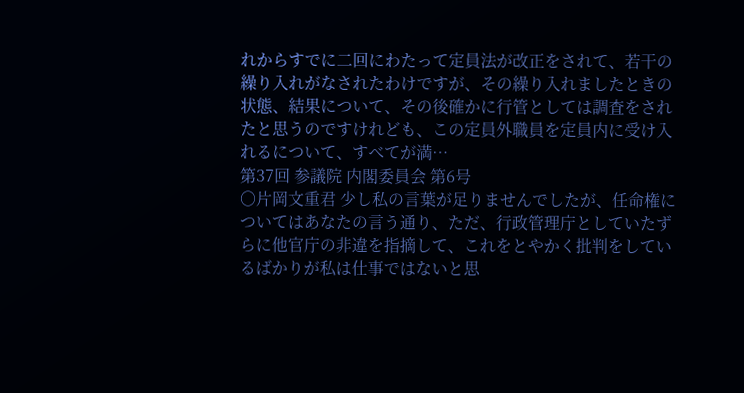れからすでに二回にわたって定員法が改正をされて、若干の繰り入れがなされたわけですが、その繰り入れましたときの状態、結果について、その後確かに行管としては調査をされたと思うのですけれども、この定員外職員を定員内に受け入れるについて、すべてが満…
第37回 参議院 内閣委員会 第6号
○片岡文重君 少し私の言葉が足りませんでしたが、任命権についてはあなたの言う通り、ただ、行政管理庁としていたずらに他官庁の非違を指摘して、これをとやかく批判をしているばかりが私は仕事ではないと思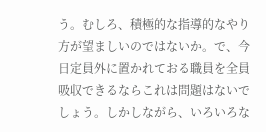う。むしろ、積極的な指導的なやり方が望ましいのではないか。で、今日定員外に置かれておる職員を全員吸収できるならこれは問題はないでしょう。しかしながら、いろいろな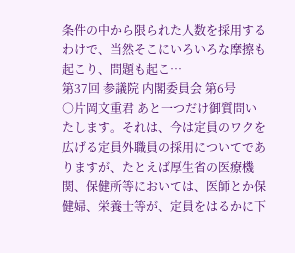条件の中から限られた人数を採用するわけで、当然そこにいろいろな摩擦も起こり、問題も起こ…
第37回 参議院 内閣委員会 第6号
○片岡文重君 あと一つだけ御質問いたします。それは、今は定員のワクを広げる定員外職員の採用についてでありますが、たとえば厚生省の医療機関、保健所等においては、医師とか保健婦、栄養士等が、定員をはるかに下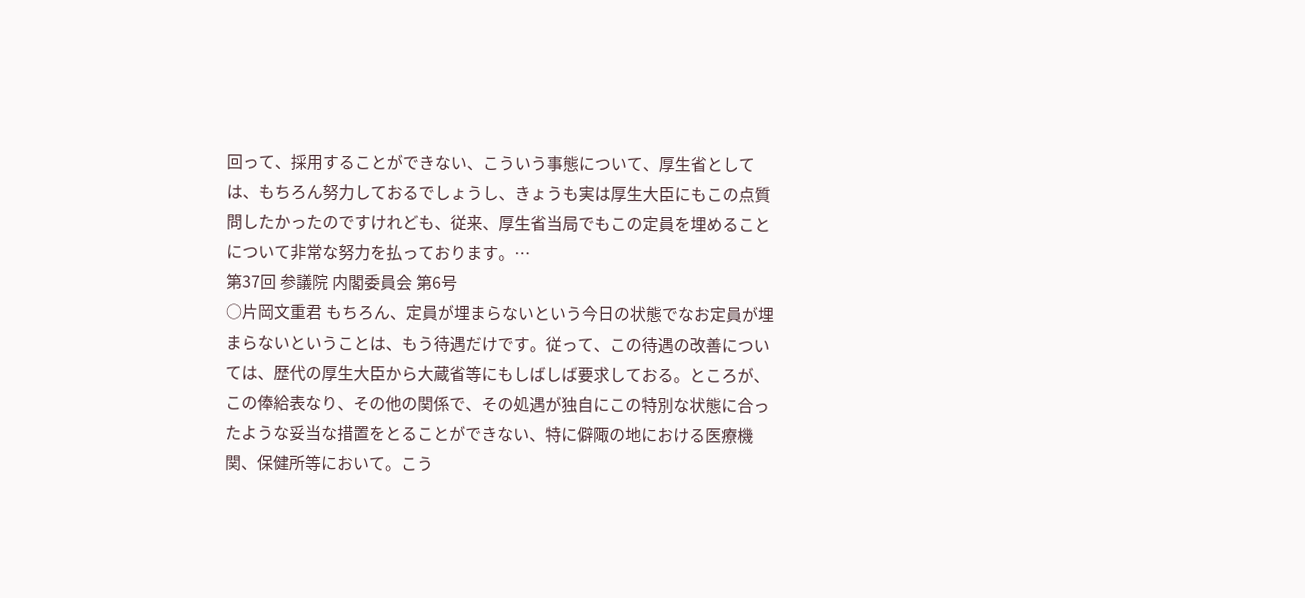回って、採用することができない、こういう事態について、厚生省としては、もちろん努力しておるでしょうし、きょうも実は厚生大臣にもこの点質問したかったのですけれども、従来、厚生省当局でもこの定員を埋めることについて非常な努力を払っております。…
第37回 参議院 内閣委員会 第6号
○片岡文重君 もちろん、定員が埋まらないという今日の状態でなお定員が埋まらないということは、もう待遇だけです。従って、この待遇の改善については、歴代の厚生大臣から大蔵省等にもしばしば要求しておる。ところが、この俸給表なり、その他の関係で、その処遇が独自にこの特別な状態に合ったような妥当な措置をとることができない、特に僻陬の地における医療機関、保健所等において。こう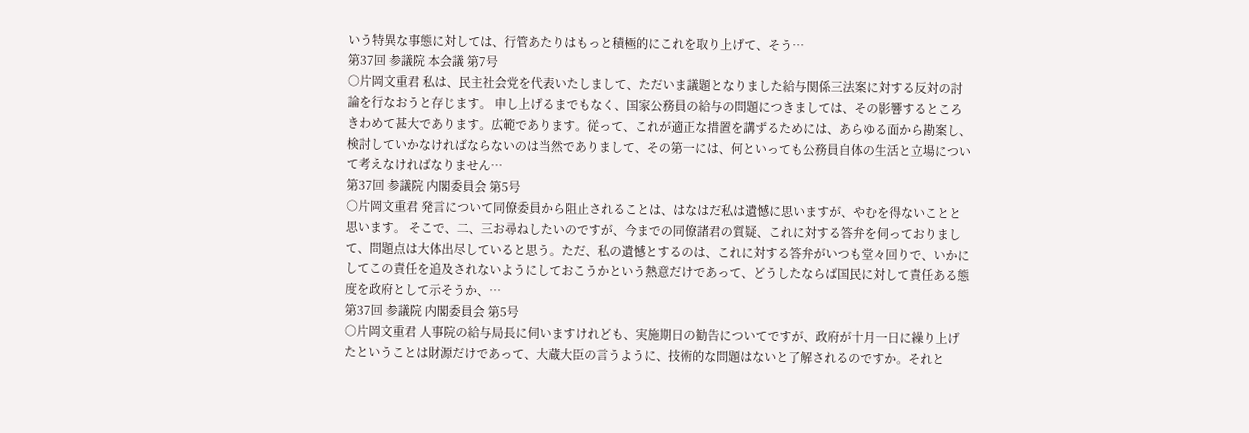いう特異な事態に対しては、行管あたりはもっと積極的にこれを取り上げて、そう…
第37回 参議院 本会議 第7号
○片岡文重君 私は、民主社会党を代表いたしまして、ただいま議題となりました給与関係三法案に対する反対の討論を行なおうと存じます。 申し上げるまでもなく、国家公務員の給与の問題につきましては、その影響するところきわめて甚大であります。広範であります。従って、これが適正な措置を講ずるためには、あらゆる面から勘案し、検討していかなければならないのは当然でありまして、その第一には、何といっても公務員自体の生活と立場について考えなければなりません…
第37回 参議院 内閣委員会 第5号
○片岡文重君 発言について同僚委員から阻止されることは、はなはだ私は遺憾に思いますが、やむを得ないことと思います。 そこで、二、三お尋ねしたいのですが、今までの同僚諸君の質疑、これに対する答弁を伺っておりまして、問題点は大体出尽していると思う。ただ、私の遺憾とするのは、これに対する答弁がいつも堂々回りで、いかにしてこの責任を追及されないようにしておこうかという熱意だけであって、どうしたならば国民に対して責任ある態度を政府として示そうか、…
第37回 参議院 内閣委員会 第5号
○片岡文重君 人事院の給与局長に伺いますけれども、実施期日の勧告についてですが、政府が十月一日に繰り上げたということは財源だけであって、大蔵大臣の言うように、技術的な問題はないと了解されるのですか。それと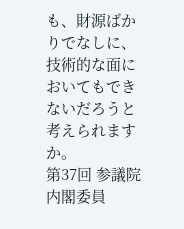も、財源ばかりでなしに、技術的な面においてもできないだろうと考えられますか。
第37回 参議院 内閣委員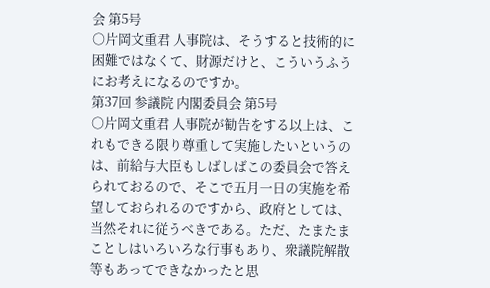会 第5号
○片岡文重君 人事院は、そうすると技術的に困難ではなくて、財源だけと、こういうふうにお考えになるのですか。
第37回 参議院 内閣委員会 第5号
○片岡文重君 人事院が勧告をする以上は、これもできる限り尊重して実施したいというのは、前給与大臣もしばしばこの委員会で答えられておるので、そこで五月一日の実施を希望しておられるのですから、政府としては、当然それに従うべきである。ただ、たまたまことしはいろいろな行事もあり、衆議院解散等もあってできなかったと思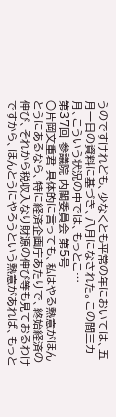うのですけれども、少なくとも平常の年においては、五月一日の資料に基づき、八月になされた。この間三カ月、こういう状況の中では、もっとこ…
第37回 参議院 内閣委員会 第5号
○片岡文重君 具体的に言っても、私はやる熱意がほんとうにあるなら、特に経済企画庁あたりで、終始経済の伸び、それから税収入なり財源の伸び等も見ておるわけですから、ほんとうにやろうという熱意があれば、もっと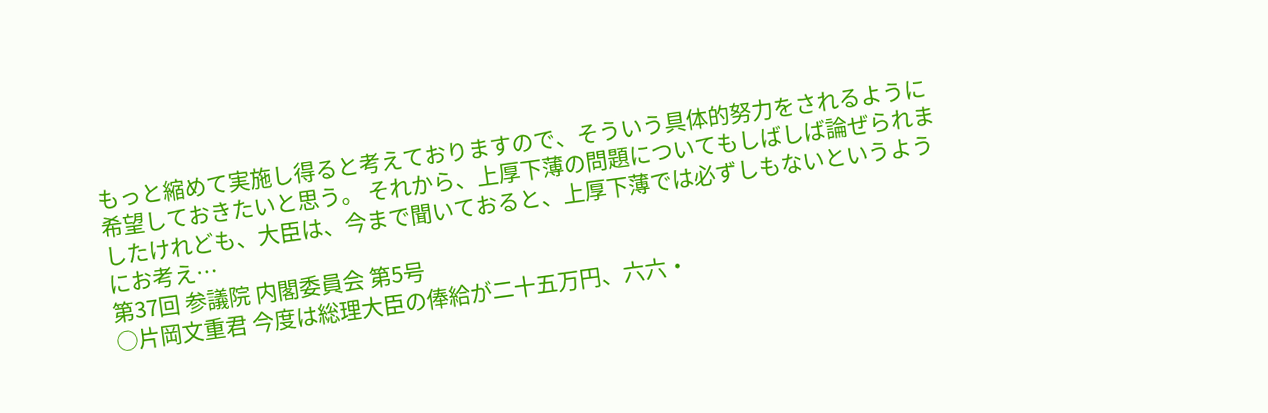もっと縮めて実施し得ると考えておりますので、そういう具体的努力をされるように希望しておきたいと思う。 それから、上厚下薄の問題についてもしばしば論ぜられましたけれども、大臣は、今まで聞いておると、上厚下薄では必ずしもないというようにお考え…
第37回 参議院 内閣委員会 第5号
○片岡文重君 今度は総理大臣の俸給が二十五万円、六六・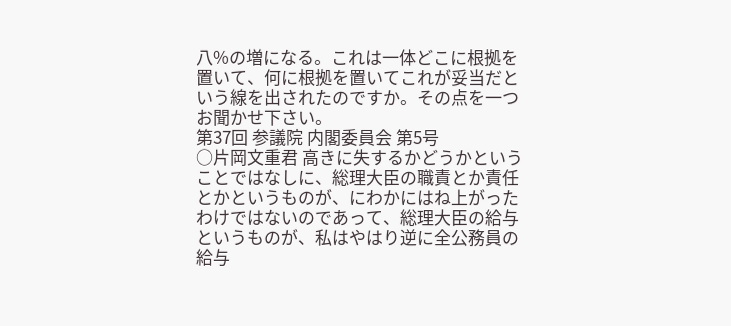八%の増になる。これは一体どこに根拠を置いて、何に根拠を置いてこれが妥当だという線を出されたのですか。その点を一つお聞かせ下さい。
第37回 参議院 内閣委員会 第5号
○片岡文重君 高きに失するかどうかということではなしに、総理大臣の職責とか責任とかというものが、にわかにはね上がったわけではないのであって、総理大臣の給与というものが、私はやはり逆に全公務員の給与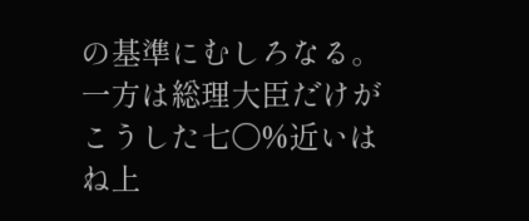の基準にむしろなる。一方は総理大臣だけがこうした七〇%近いはね上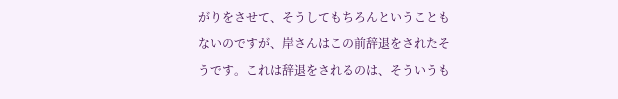がりをさせて、そうしてもちろんということもないのですが、岸さんはこの前辞退をされたそうです。これは辞退をされるのは、そういうも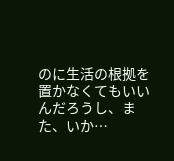のに生活の根拠を置かなくてもいいんだろうし、また、いか…